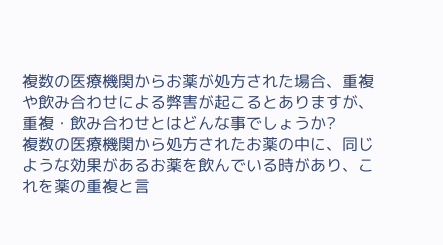複数の医療機関からお薬が処方された場合、重複や飲み合わせによる弊害が起こるとありますが、重複・飲み合わせとはどんな事でしょうか?
複数の医療機関から処方されたお薬の中に、同じような効果があるお薬を飲んでいる時があり、これを薬の重複と言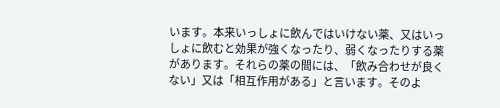います。本来いっしょに飲んではいけない薬、又はいっしょに飲むと効果が強くなったり、弱くなったりする薬があります。それらの薬の間には、「飲み合わせが良くない」又は「相互作用がある」と言います。そのよ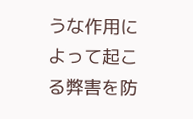うな作用によって起こる弊害を防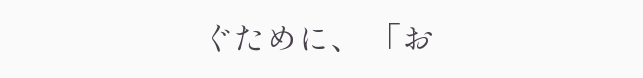ぐために、 「お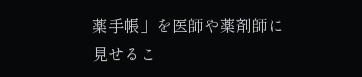薬手帳」を医師や薬剤師に見せるこ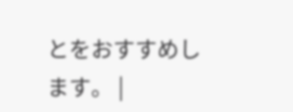とをおすすめします。 |